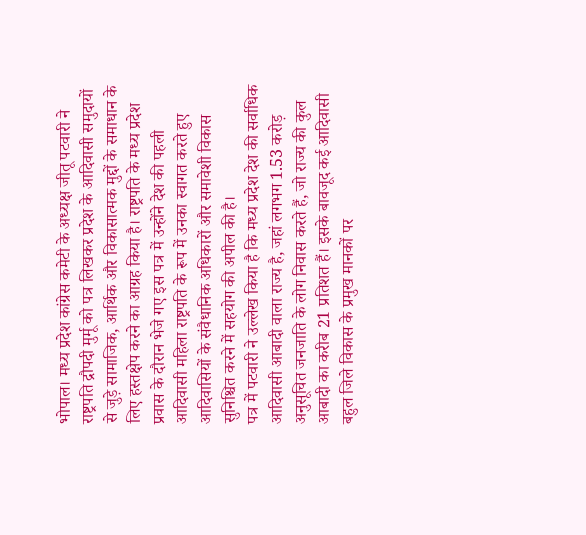भोपाल। मध्य प्रदेश कांग्रेस कमेटी के अध्यक्ष जीतू पटवारी ने राष्ट्रपति द्रौपदी मुर्मू को पत्र लिखकर प्रदेश के आदिवासी समुदायों से जुड़े सामाजिक, आर्थिक और विकासात्मक मुद्दों के समाधान के लिए हस्तक्षेप करने का आग्रह किया है। राष्ट्रपति के मध्य प्रदेश प्रवास के दौरान भेजे गए इस पत्र में उन्होंने देश की पहली आदिवासी महिला राष्ट्रपति के रूप में उनका स्वागत करते हुए आदिवासियों के संवैधानिक अधिकारों और समावेशी विकास सुनिश्चित करने में सहयोग की अपील की है।
पत्र में पटवारी ने उल्लेख किया है कि मध्य प्रदेश देश की सर्वाधिक आदिवासी आबादी वाला राज्य है, जहां लगभग 1.53 करोड़ अनुसूचित जनजाति के लोग निवास करते हैं, जो राज्य की कुल आबादी का करीब 21 प्रतिशत हैं। इसके बावजूद कई आदिवासी बहुल जिले विकास के प्रमुख मानकों पर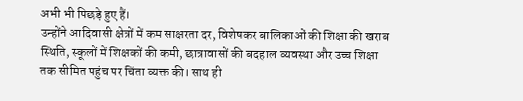अभी भी पिछड़े हुए हैं।
उन्होंने आदिवासी क्षेत्रों में कम साक्षरता दर, विशेषकर बालिकाओं की शिक्षा की खराब स्थिति, स्कूलों में शिक्षकों की कमी, छात्रावासों की बदहाल व्यवस्था और उच्च शिक्षा तक सीमित पहुंच पर चिंता व्यक्त की। साथ ही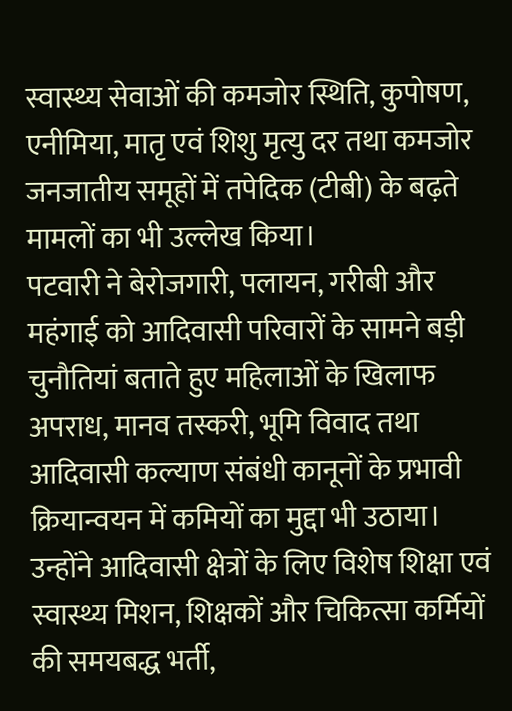स्वास्थ्य सेवाओं की कमजोर स्थिति, कुपोषण, एनीमिया, मातृ एवं शिशु मृत्यु दर तथा कमजोर जनजातीय समूहों में तपेदिक (टीबी) के बढ़ते मामलों का भी उल्लेख किया।
पटवारी ने बेरोजगारी, पलायन, गरीबी और महंगाई को आदिवासी परिवारों के सामने बड़ी चुनौतियां बताते हुए महिलाओं के खिलाफ अपराध, मानव तस्करी, भूमि विवाद तथा आदिवासी कल्याण संबंधी कानूनों के प्रभावी क्रियान्वयन में कमियों का मुद्दा भी उठाया।
उन्होंने आदिवासी क्षेत्रों के लिए विशेष शिक्षा एवं स्वास्थ्य मिशन, शिक्षकों और चिकित्सा कर्मियों की समयबद्ध भर्ती,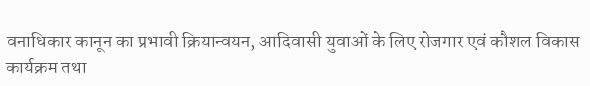वनाधिकार कानून का प्रभावी क्रियान्वयन, आदिवासी युवाओं के लिए रोजगार एवं कौशल विकास कार्यक्रम तथा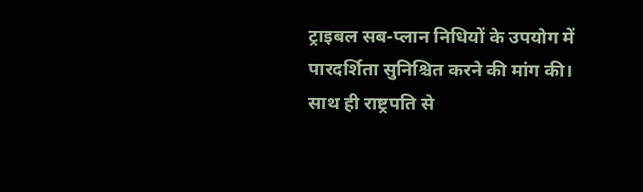ट्राइबल सब-प्लान निधियों के उपयोग में पारदर्शिता सुनिश्चित करने की मांग की। साथ ही राष्ट्रपति से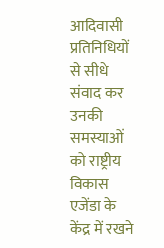आदिवासी प्रतिनिधियों से सीधे संवाद कर उनकी समस्याओं को राष्ट्रीय विकास एजेंडा के केंद्र में रखने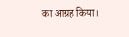का आग्रह किया।